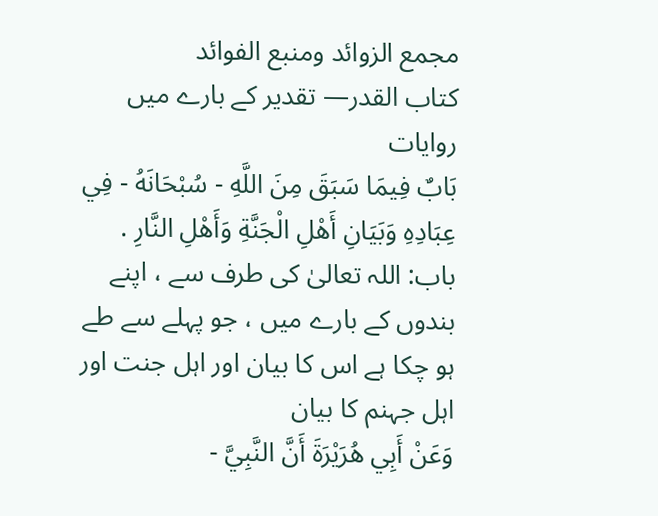مجمع الزوائد ومنبع الفوائد
كتاب القدر— تقدیر کے بارے میں روایات
بَابٌ فِيمَا سَبَقَ مِنَ اللَّهِ - سُبْحَانَهُ - فِي عِبَادِهِ وَبَيَانِ أَهْلِ الْجَنَّةِ وَأَهْلِ النَّارِ . باب: اللہ تعالیٰ کی طرف سے ، اپنے بندوں کے بارے میں ، جو پہلے سے طے ہو چکا ہے اس کا بیان اور اہل جنت اور اہل جہنم کا بیان
وَعَنْ أَبِي هُرَيْرَةَ أَنَّ النَّبِيَّ -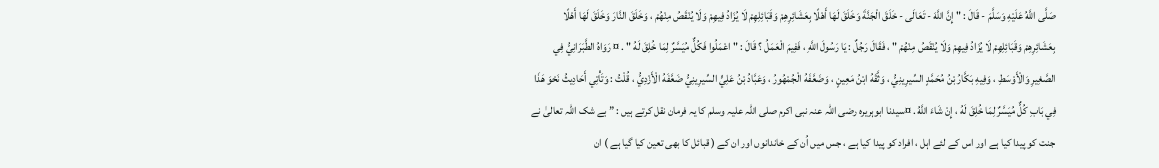صَلَّى اللَّهُ عَلَيْهِ وَسَلَّمَ - قَالَ : " إِنَّ اللَّهَ - تَعَالَى - خَلَقَ الْجَنَّةَ وَخَلَقَ لَهَا أَهْلًا بِعَشَائِرِهِمْ وَقَبَائِلِهِمْ لَا يُزَادُ فِيهِمْ وَلَا يُنْقَصُ مِنْهُمْ ، وَخَلَقَ النَّارَ وَخَلَقَ لَهَا أَهْلًا بِعَشَائِرِهِمْ وَقَبَائِلِهِمْ لَا يُزَادُ فِيهِمْ وَلَا يُنْقَصُ مِنْهُمْ " ، فَقَالَ رَجُلٌ : يَا رَسُولَ اللَّهِ ، فَفِيمَ الْعَمَلُ ؟ قَالَ : " اعْمَلُوا فَكُلٌّ مُيَسَّرٌ لِمَا خُلِقَ لَهُ " . ¤ رَوَاهُ الطَّبَرَانِيُّ فِي الصَّغِيرِ وَالْأَوْسَطِ ، وَفِيهِ بَكَّارُ بْنُ مُحَمَّدٍ السِّيرِينِيُّ ، وَثَّقَهُ ابْنُ مَعِينٍ ، وَضَعَّفَهُ الْجُمْهُورُ ، وَعَبَّادُ بْنُ عَلِيٍّ السِّيرِينِيُّ ضَعَّفَهُ الْأَزْدِيُّ ، قُلْتُ : وَتَأْتِي أَحَادِيثُ نَحْوَ هَذَا فِي بَابِ كُلٌّ مُيَسَّرٌ لِمَا خُلِقَ لَهُ ، إِنْ شَاءَ اللَّهُ . ¤سیدنا ابوہریرہ رضی اللہ عنہ نبی اکرم صلی اللہ علیہ وسلم کا یہ فرمان نقل کرتے ہیں : ” بے شک اللہ تعالیٰ نے جنت کو پیدا کیا ہے اور اس کے لئے اہل ، افراد کو پیدا کیا ہے ، جس میں اُن کے خاندانوں اور ان کے ( قبائل کا بھی تعین کیا گیا ہے ) ان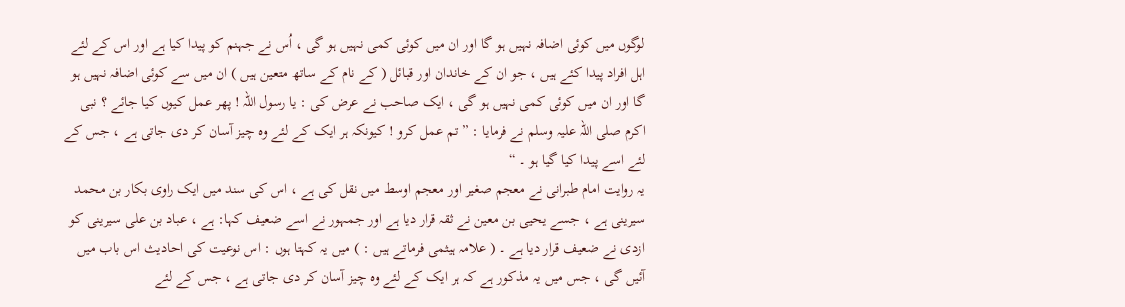لوگوں میں کوئی اضافہ نہیں ہو گا اور ان میں کوئی کمی نہیں ہو گی ، اُس نے جہنم کو پیدا کیا ہے اور اس کے لئے اہل افراد پیدا کئے ہیں ، جو ان کے خاندان اور قبائل ( کے نام کے ساتھ متعین ہیں ) ان میں سے کوئی اضافہ نہیں ہو گا اور ان میں کوئی کمی نہیں ہو گی ، ایک صاحب نے عرض کی : یا رسول اللہ ! پھر عمل کیوں کیا جائے ؟ نبی اکرم صلی اللہ علیہ وسلم نے فرمایا : ” تم عمل کرو ! کیونکہ ہر ایک کے لئے وہ چیز آسان کر دی جاتی ہے ، جس کے لئے اسے پیدا کیا گیا ہو ۔ “
یہ روایت امام طبرانی نے معجم صغیر اور معجم اوسط میں نقل کی ہے ، اس کی سند میں ایک راوی بکار بن محمد سیرینی ہے ، جسے یحیی بن معین نے ثقہ قرار دیا ہے اور جمہور نے اسے ضعیف کہا: ہے ، عباد بن علی سیرینی کو ازدی نے ضعیف قرار دیا ہے ۔ ( علامہ ہیثمی فرماتے ہیں : ) میں یہ کہتا ہوں : اس نوعیت کی احادیث اس باب میں آئیں گی ، جس میں یہ مذکور ہے کہ ہر ایک کے لئے وہ چیز آسان کر دی جاتی ہے ، جس کے لئے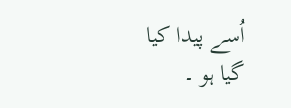اُسے پیدا کیا گیا ہو ۔